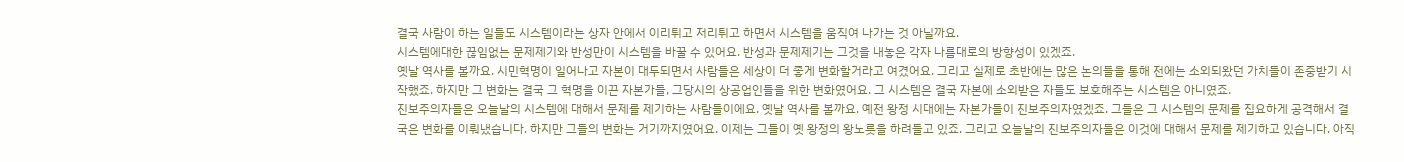결국 사람이 하는 일들도 시스템이라는 상자 안에서 이리튀고 저리튀고 하면서 시스템을 움직여 나가는 것 아닐까요.
시스템에대한 끊임없는 문제제기와 반성만이 시스템을 바꿀 수 있어요. 반성과 문제제기는 그것을 내놓은 각자 나름대로의 방향성이 있겠죠.
옛날 역사를 볼까요. 시민혁명이 일어나고 자본이 대두되면서 사람들은 세상이 더 좋게 변화할거라고 여겼어요. 그리고 실제로 초반에는 많은 논의들을 통해 전에는 소외되왔던 가치들이 존중받기 시작했죠. 하지만 그 변화는 결국 그 혁명을 이끈 자본가들, 그당시의 상공업인들을 위한 변화였어요. 그 시스템은 결국 자본에 소외받은 자들도 보호해주는 시스템은 아니였죠.
진보주의자들은 오늘날의 시스템에 대해서 문제를 제기하는 사람들이에요. 옛날 역사를 볼까요. 예전 왕정 시대에는 자본가들이 진보주의자였겠죠. 그들은 그 시스템의 문제를 집요하게 공격해서 결국은 변화를 이뤄냈습니다. 하지만 그들의 변화는 거기까지였어요. 이제는 그들이 옛 왕정의 왕노릇을 하려들고 있죠. 그리고 오늘날의 진보주의자들은 이것에 대해서 문제를 제기하고 있습니다. 아직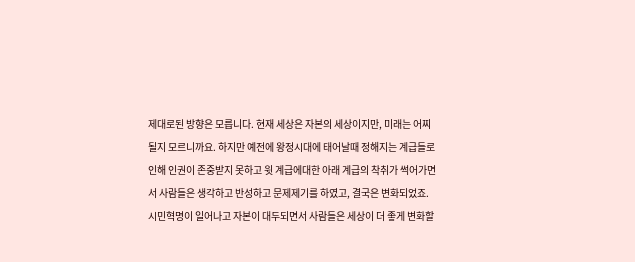제대로된 방향은 모릅니다. 현재 세상은 자본의 세상이지만, 미래는 어찌 될지 모르니까요. 하지만 예전에 왕정시대에 태어날때 정해지는 계급들로인해 인권이 존중받지 못하고 윗 계급에대한 아래 계급의 착취가 썩어가면서 사람들은 생각하고 반성하고 문제제기를 하였고, 결국은 변화되었죠.
시민혁명이 일어나고 자본이 대두되면서 사람들은 세상이 더 좋게 변화할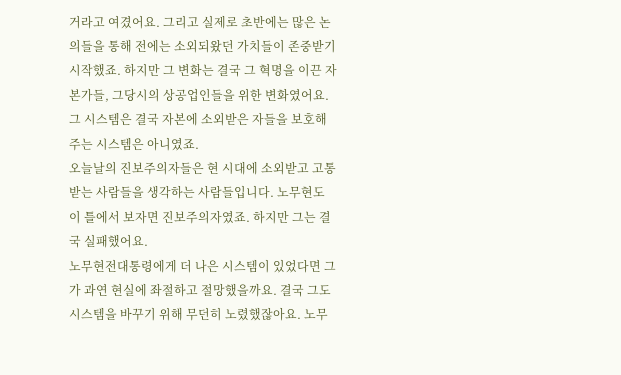거라고 여겼어요. 그리고 실제로 초반에는 많은 논의들을 통해 전에는 소외되왔던 가치들이 존중받기 시작했죠. 하지만 그 변화는 결국 그 혁명을 이끈 자본가들, 그당시의 상공업인들을 위한 변화였어요. 그 시스템은 결국 자본에 소외받은 자들을 보호해주는 시스템은 아니였죠.
오늘날의 진보주의자들은 현 시대에 소외받고 고통받는 사람들을 생각하는 사람들입니다. 노무현도 이 틀에서 보자면 진보주의자였죠. 하지만 그는 결국 실패했어요.
노무현전대통령에게 더 나은 시스템이 있었다면 그가 과연 현실에 좌절하고 절망했을까요. 결국 그도 시스템을 바꾸기 위해 무던히 노렸했잖아요. 노무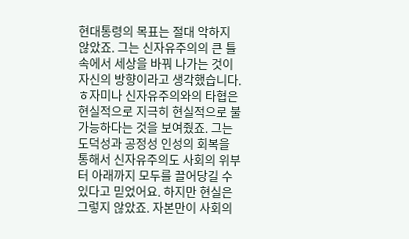현대통령의 목표는 절대 악하지 않았죠. 그는 신자유주의의 큰 틀 속에서 세상을 바꿔 나가는 것이 자신의 방향이라고 생각했습니다. ㅎ자미나 신자유주의와의 타협은 현실적으로 지극히 현실적으로 불가능하다는 것을 보여줬죠. 그는 도덕성과 공정성 인성의 회복을 통해서 신자유주의도 사회의 위부터 아래까지 모두를 끌어당길 수 있다고 믿었어요. 하지만 현실은 그렇지 않았죠. 자본만이 사회의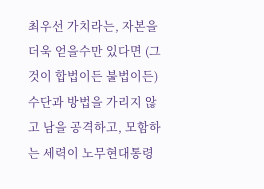최우선 가치라는, 자본을 더욱 얻을수만 있다면 (그것이 합법이든 불법이든) 수단과 방법을 가리지 않고 남을 공격하고, 모함하는 세력이 노무현대통령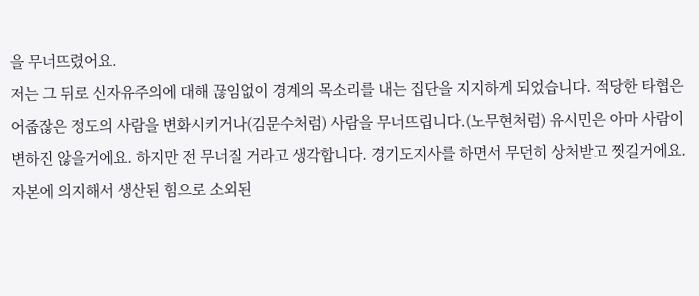을 무너뜨렸어요.
저는 그 뒤로 신자유주의에 대해 끊임없이 경계의 목소리를 내는 집단을 지지하게 되었습니다. 적당한 타협은 어줍잖은 정도의 사람을 변화시키거나(김문수처럼) 사람을 무너뜨립니다.(노무현처럼) 유시민은 아마 사람이 변하진 않을거에요. 하지만 전 무너질 거라고 생각합니다. 경기도지사를 하면서 무던히 상처받고 찟길거에요. 자본에 의지해서 생산된 힘으로 소외된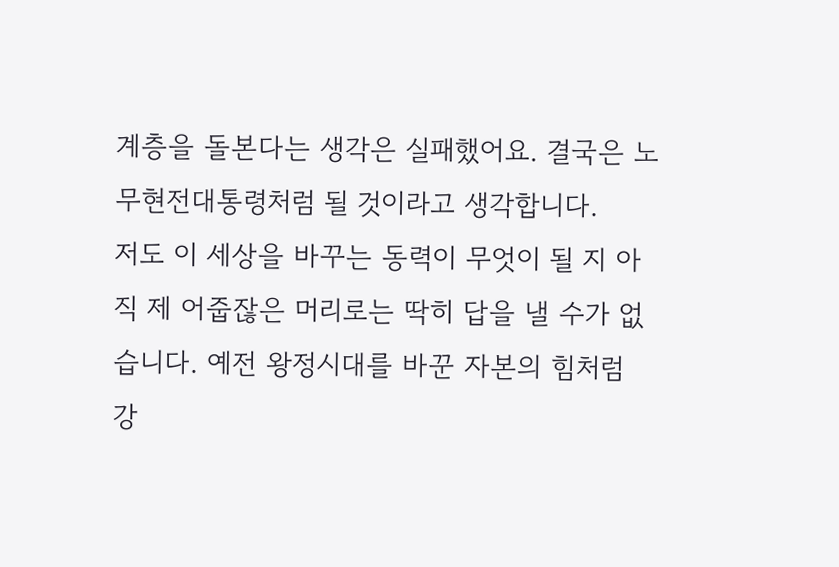계층을 돌본다는 생각은 실패했어요. 결국은 노무현전대통령처럼 될 것이라고 생각합니다.
저도 이 세상을 바꾸는 동력이 무엇이 될 지 아직 제 어줍잖은 머리로는 딱히 답을 낼 수가 없습니다. 예전 왕정시대를 바꾼 자본의 힘처럼 강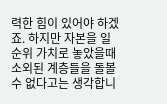력한 힘이 있어야 하겠죠. 하지만 자본을 일순위 가치로 놓았을때 소외된 계층들을 돌볼 수 없다고는 생각합니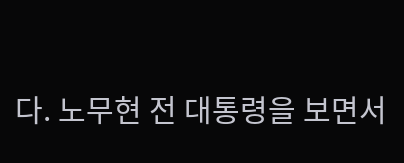다. 노무현 전 대통령을 보면서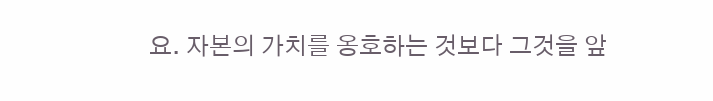요. 자본의 가치를 옹호하는 것보다 그것을 앞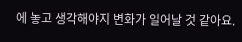에 놓고 생각해야지 변화가 일어날 것 같아요.